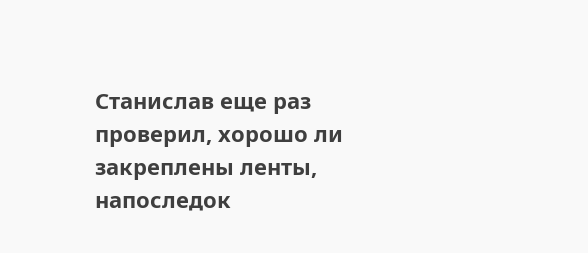Станислав еще раз проверил, хорошо ли закреплены ленты, напоследок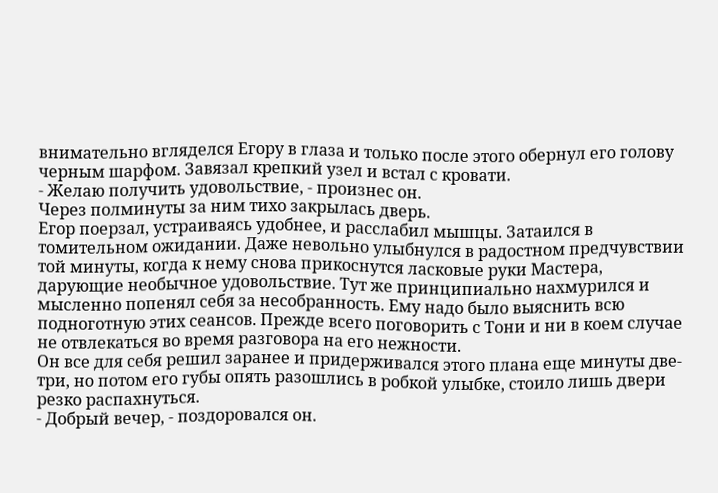внимательно вгляделся Егору в глаза и только после этого обернул его голову черным шарфом. Завязал крепкий узел и встал с кровати.
- Желаю получить удовольствие, - произнес он.
Через полминуты за ним тихо закрылась дверь.
Егор поерзал, устраиваясь удобнее, и расслабил мышцы. Затаился в томительном ожидании. Даже невольно улыбнулся в радостном предчувствии той минуты, когда к нему снова прикоснутся ласковые руки Мастера, дарующие необычное удовольствие. Тут же принципиально нахмурился и мысленно попенял себя за несобранность. Ему надо было выяснить всю подноготную этих сеансов. Прежде всего поговорить с Тони и ни в коем случае не отвлекаться во время разговора на его нежности.
Он все для себя решил заранее и придерживался этого плана еще минуты две-три, но потом его губы опять разошлись в робкой улыбке, стоило лишь двери резко распахнуться.
- Добрый вечер, - поздоровался он.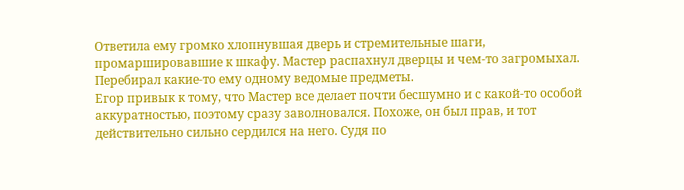Ответила ему громко хлопнувшая дверь и стремительные шаги, промаршировавшие к шкафу. Мастер распахнул дверцы и чем-то загромыхал. Перебирал какие-то ему одному ведомые предметы.
Егор привык к тому, что Мастер все делает почти бесшумно и с какой-то особой аккуратностью, поэтому сразу заволновался. Похоже, он был прав, и тот действительно сильно сердился на него. Судя по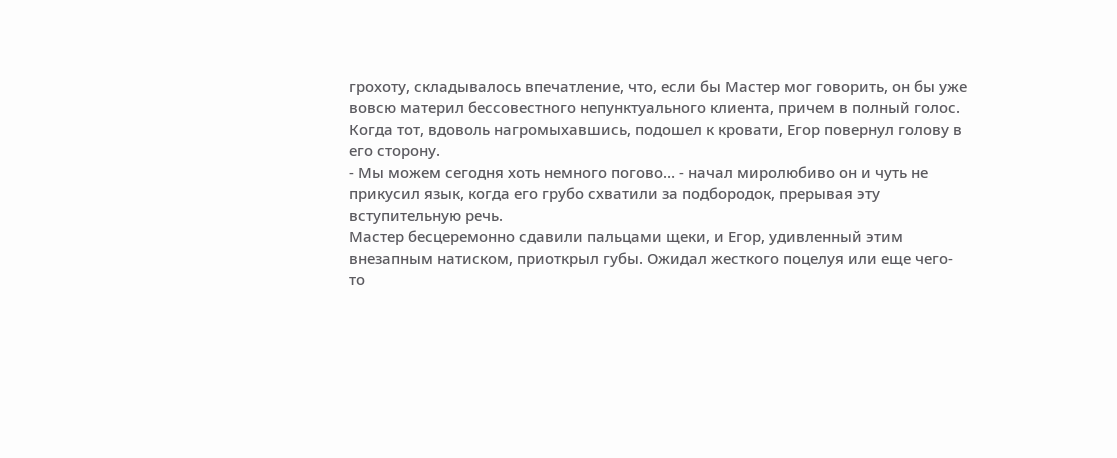грохоту, складывалось впечатление, что, если бы Мастер мог говорить, он бы уже вовсю материл бессовестного непунктуального клиента, причем в полный голос.
Когда тот, вдоволь нагромыхавшись, подошел к кровати, Егор повернул голову в его сторону.
- Мы можем сегодня хоть немного погово… - начал миролюбиво он и чуть не прикусил язык, когда его грубо схватили за подбородок, прерывая эту вступительную речь.
Мастер бесцеремонно сдавили пальцами щеки, и Егор, удивленный этим внезапным натиском, приоткрыл губы. Ожидал жесткого поцелуя или еще чего-то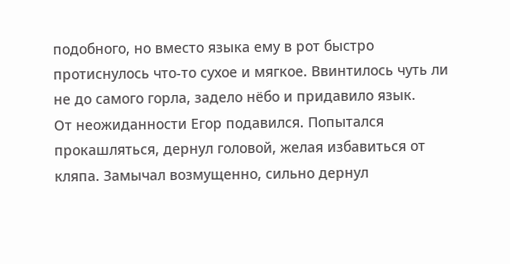подобного, но вместо языка ему в рот быстро протиснулось что-то сухое и мягкое. Ввинтилось чуть ли не до самого горла, задело нёбо и придавило язык.
От неожиданности Егор подавился. Попытался прокашляться, дернул головой, желая избавиться от кляпа. Замычал возмущенно, сильно дернул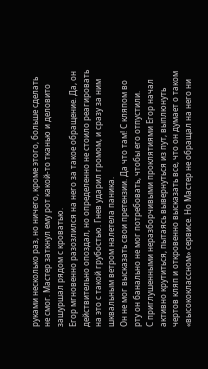руками несколько раз, но ничего, кроме этого, больше сделать не смог. Мастер заткнул ему рот какой-то тканью и деловито зашуршал рядом с кроватью.
Егор мгновенно разозлился на него за такое обращение. Да, он действительно опоздал, но определенно не стоило реагировать на это с такой грубостью. Гнев ударил громом, и сразу за ним шквальным ветром налетела паника.
Он не мог высказать свои претензии. Да что там! С кляпом во рту он банально не мог потребовать, чтобы его отпустили.
С приглушенными неразборчивыми проклятиями Егор начал активно крутиться, пытаясь вывернуться из пут, выплюнуть чертов кляп и откровенно высказать все, что он думает о таком «высококлассном» сервисе. Но Мастер не обращал на него ни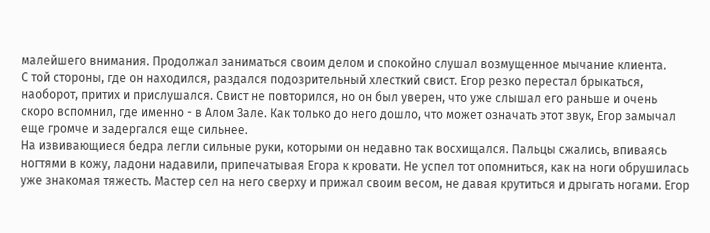малейшего внимания. Продолжал заниматься своим делом и спокойно слушал возмущенное мычание клиента.
С той стороны, где он находился, раздался подозрительный хлесткий свист. Егор резко перестал брыкаться, наоборот, притих и прислушался. Свист не повторился, но он был уверен, что уже слышал его раньше и очень скоро вспомнил, где именно - в Алом Зале. Как только до него дошло, что может означать этот звук, Егор замычал еще громче и задергался еще сильнее.
На извивающиеся бедра легли сильные руки, которыми он недавно так восхищался. Пальцы сжались, впиваясь ногтями в кожу, ладони надавили, припечатывая Егора к кровати. Не успел тот опомниться, как на ноги обрушилась уже знакомая тяжесть. Мастер сел на него сверху и прижал своим весом, не давая крутиться и дрыгать ногами. Егор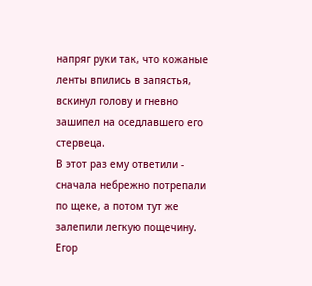напряг руки так, что кожаные ленты впились в запястья, вскинул голову и гневно зашипел на оседлавшего его стервеца.
В этот раз ему ответили - сначала небрежно потрепали по щеке, а потом тут же залепили легкую пощечину. Егор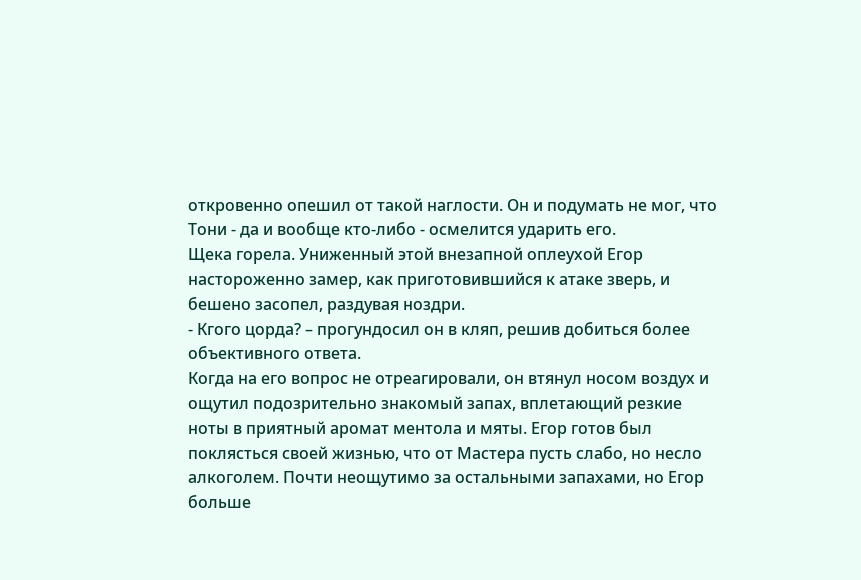откровенно опешил от такой наглости. Он и подумать не мог, что Тони - да и вообще кто-либо - осмелится ударить его.
Щека горела. Униженный этой внезапной оплеухой Егор настороженно замер, как приготовившийся к атаке зверь, и бешено засопел, раздувая ноздри.
- Кгого цорда? – прогундосил он в кляп, решив добиться более объективного ответа.
Когда на его вопрос не отреагировали, он втянул носом воздух и ощутил подозрительно знакомый запах, вплетающий резкие ноты в приятный аромат ментола и мяты. Егор готов был поклясться своей жизнью, что от Мастера пусть слабо, но несло алкоголем. Почти неощутимо за остальными запахами, но Егор больше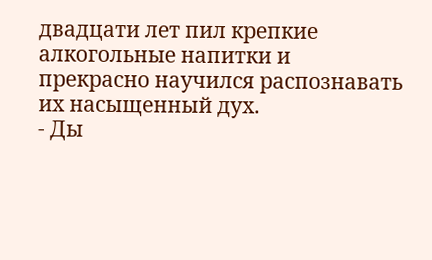двадцати лет пил крепкие алкогольные напитки и прекрасно научился распознавать их насыщенный дух.
- Ды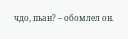чдо, пьан? – обомлел он.